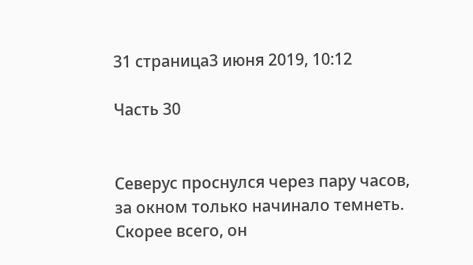31 страница3 июня 2019, 10:12

Часть 30


Северус проснулся через пару часов, за окном только начинало темнеть. Скорее всего, он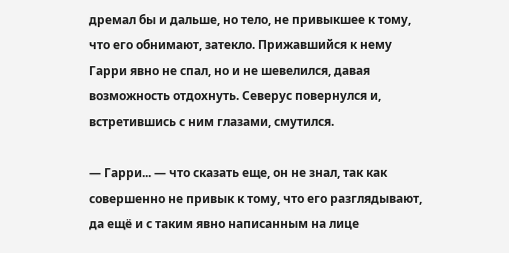дремал бы и дальше, но тело, не привыкшее к тому, что его обнимают, затекло. Прижавшийся к нему Гарри явно не спал, но и не шевелился, давая возможность отдохнуть. Северус повернулся и, встретившись с ним глазами, смутился.

― Гарри... ― что сказать еще, он не знал, так как совершенно не привык к тому, что его разглядывают, да ещё и с таким явно написанным на лице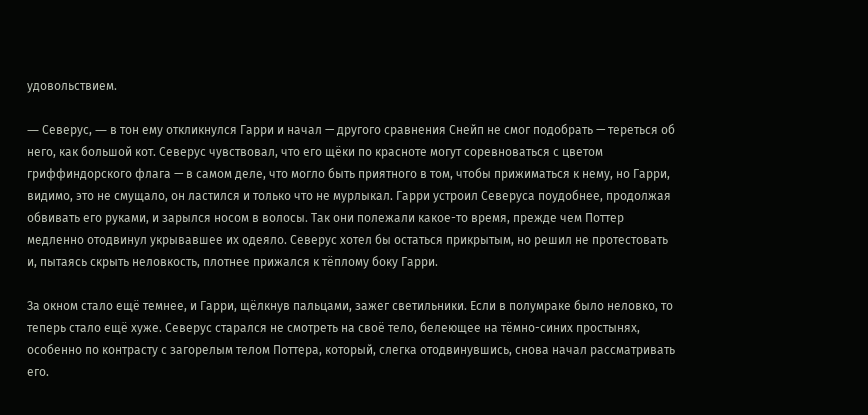удовольствием.

― Северус, ― в тон ему откликнулся Гарри и начал — другого сравнения Снейп не смог подобрать — тереться об него, как большой кот. Северус чувствовал, что его щёки по красноте могут соревноваться с цветом гриффиндорского флага — в самом деле, что могло быть приятного в том, чтобы прижиматься к нему, но Гарри, видимо, это не смущало, он ластился и только что не мурлыкал. Гарри устроил Северуса поудобнее, продолжая обвивать его руками, и зарылся носом в волосы. Так они полежали какое-то время, прежде чем Поттер медленно отодвинул укрывавшее их одеяло. Северус хотел бы остаться прикрытым, но решил не протестовать и, пытаясь скрыть неловкость, плотнее прижался к тёплому боку Гарри.

За окном стало ещё темнее, и Гарри, щёлкнув пальцами, зажег светильники. Если в полумраке было неловко, то теперь стало ещё хуже. Северус старался не смотреть на своё тело, белеющее на тёмно-синих простынях, особенно по контрасту с загорелым телом Поттера, который, слегка отодвинувшись, снова начал рассматривать его.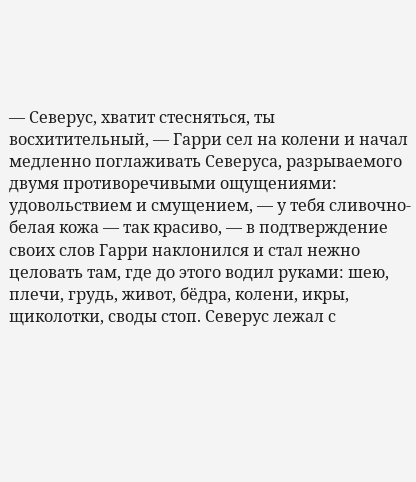― Северус, хватит стесняться, ты восхитительный, ― Гарри сел на колени и начал медленно поглаживать Северуса, разрываемого двумя противоречивыми ощущениями: удовольствием и смущением, ― у тебя сливочно-белая кожа — так красиво, ― в подтверждение своих слов Гарри наклонился и стал нежно целовать там, где до этого водил руками: шею, плечи, грудь, живот, бёдра, колени, икры, щиколотки, своды стоп. Северус лежал с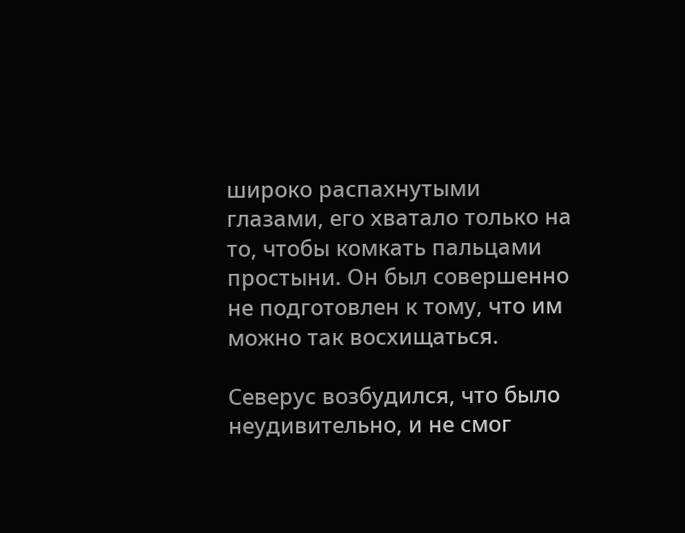широко распахнутыми глазами, его хватало только на то, чтобы комкать пальцами простыни. Он был совершенно не подготовлен к тому, что им можно так восхищаться.

Северус возбудился, что было неудивительно, и не смог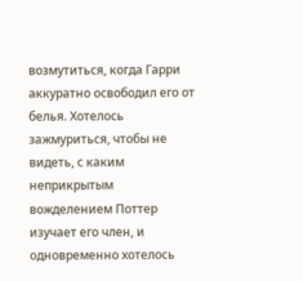возмутиться, когда Гарри аккуратно освободил его от белья. Хотелось зажмуриться, чтобы не видеть, с каким неприкрытым вожделением Поттер изучает его член, и одновременно хотелось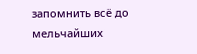запомнить всё до мельчайших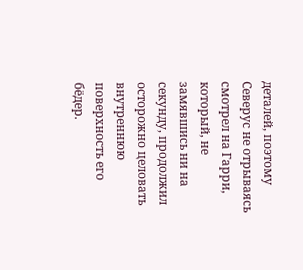деталей, поэтому Северус не отрываясь смотрел на Гарри, который, не замявшись ни на секунду, продолжил осторожно целовать внутреннюю поверхность его бёдер.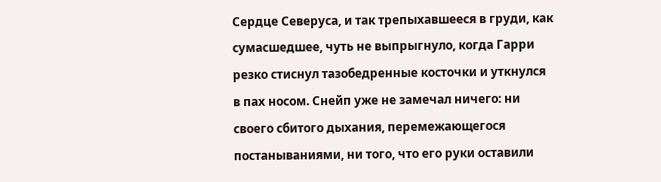Сердце Северуса, и так трепыхавшееся в груди, как сумасшедшее, чуть не выпрыгнуло, когда Гарри резко стиснул тазобедренные косточки и уткнулся в пах носом. Снейп уже не замечал ничего: ни своего сбитого дыхания, перемежающегося постанываниями, ни того, что его руки оставили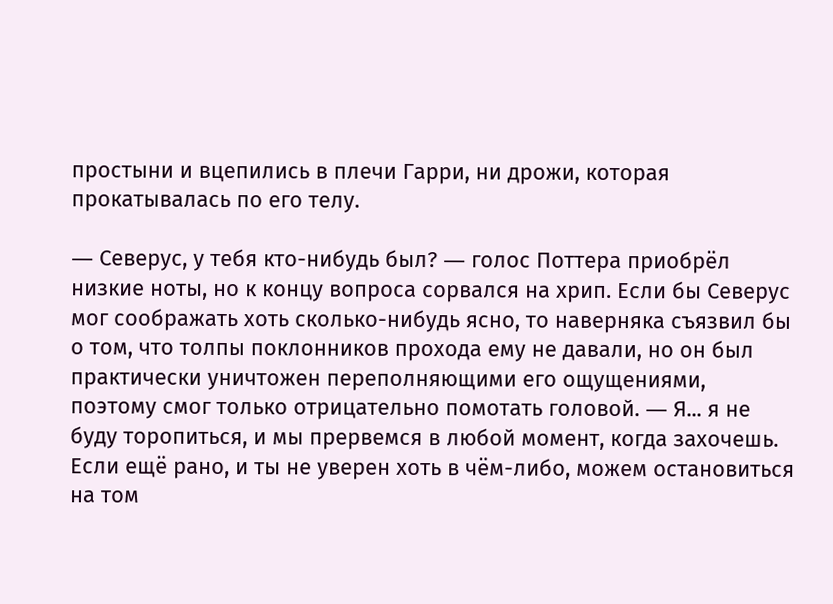простыни и вцепились в плечи Гарри, ни дрожи, которая прокатывалась по его телу.

― Северус, у тебя кто-нибудь был? ― голос Поттера приобрёл низкие ноты, но к концу вопроса сорвался на хрип. Если бы Северус мог соображать хоть сколько-нибудь ясно, то наверняка съязвил бы о том, что толпы поклонников прохода ему не давали, но он был практически уничтожен переполняющими его ощущениями, поэтому смог только отрицательно помотать головой. ― Я... я не буду торопиться, и мы прервемся в любой момент, когда захочешь. Если ещё рано, и ты не уверен хоть в чём-либо, можем остановиться на том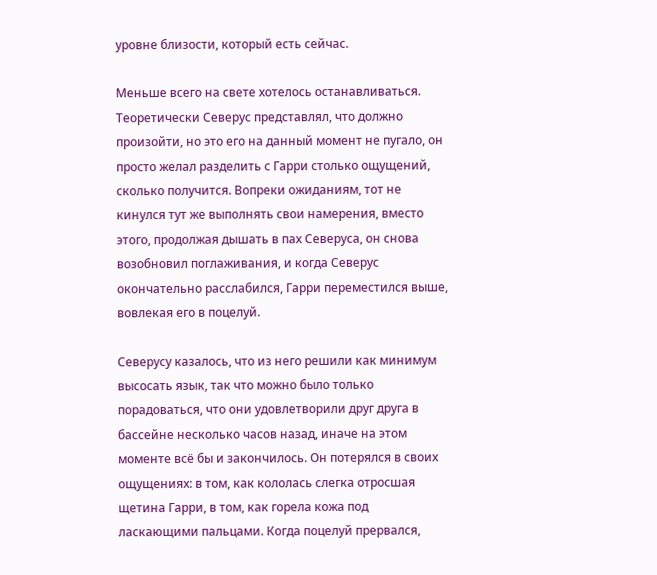уровне близости, который есть сейчас.

Меньше всего на свете хотелось останавливаться. Теоретически Северус представлял, что должно произойти, но это его на данный момент не пугало, он просто желал разделить с Гарри столько ощущений, сколько получится. Вопреки ожиданиям, тот не кинулся тут же выполнять свои намерения, вместо этого, продолжая дышать в пах Северуса, он снова возобновил поглаживания, и когда Северус окончательно расслабился, Гарри переместился выше, вовлекая его в поцелуй.

Северусу казалось, что из него решили как минимум высосать язык, так что можно было только порадоваться, что они удовлетворили друг друга в бассейне несколько часов назад, иначе на этом моменте всё бы и закончилось. Он потерялся в своих ощущениях: в том, как кололась слегка отросшая щетина Гарри, в том, как горела кожа под ласкающими пальцами. Когда поцелуй прервался,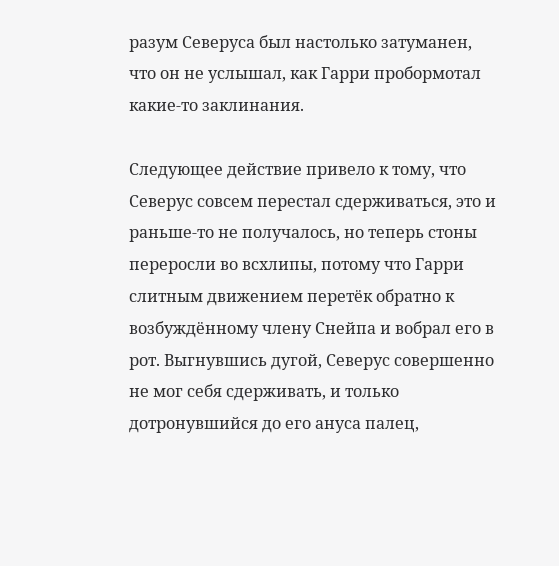разум Северуса был настолько затуманен, что он не услышал, как Гарри пробормотал какие-то заклинания.

Следующее действие привело к тому, что Северус совсем перестал сдерживаться, это и раньше-то не получалось, но теперь стоны переросли во всхлипы, потому что Гарри слитным движением перетёк обратно к возбуждённому члену Снейпа и вобрал его в рот. Выгнувшись дугой, Северус совершенно не мог себя сдерживать, и только дотронувшийся до его ануса палец,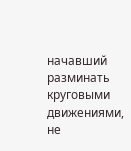начавший разминать круговыми движениями, не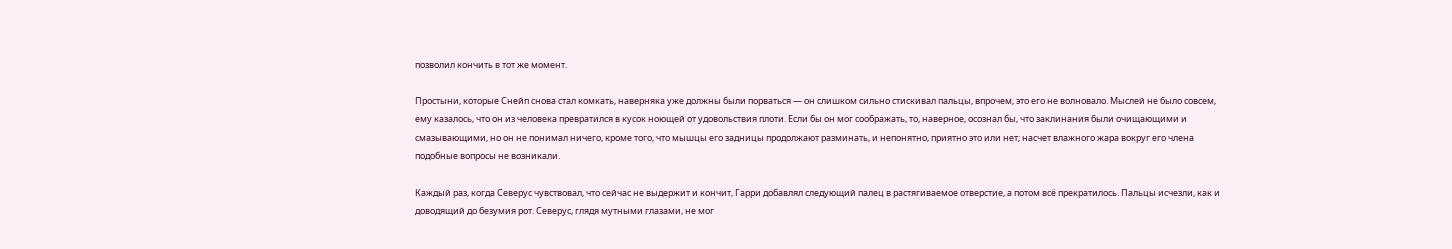позволил кончить в тот же момент.

Простыни, которые Снейп снова стал комкать, наверняка уже должны были порваться — он слишком сильно стискивал пальцы, впрочем, это его не волновало. Мыслей не было совсем, ему казалось, что он из человека превратился в кусок ноющей от удовольствия плоти. Если бы он мог соображать, то, наверное, осознал бы, что заклинания были очищающими и смазывающими, но он не понимал ничего, кроме того, что мышцы его задницы продолжают разминать, и непонятно, приятно это или нет; насчет влажного жара вокруг его члена подобные вопросы не возникали.

Каждый раз, когда Северус чувствовал, что сейчас не выдержит и кончит, Гарри добавлял следующий палец в растягиваемое отверстие, а потом всё прекратилось. Пальцы исчезли, как и доводящий до безумия рот. Северус, глядя мутными глазами, не мог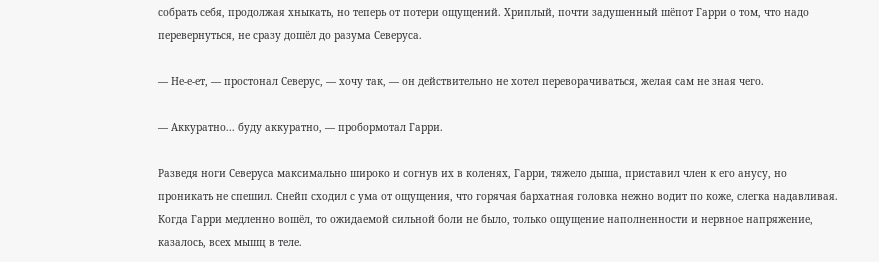собрать себя, продолжая хныкать, но теперь от потери ощущений. Хриплый, почти задушенный шёпот Гарри о том, что надо перевернуться, не сразу дошёл до разума Северуса.

― Не-е-ет, ― простонал Северус, ― хочу так, ― он действительно не хотел переворачиваться, желая сам не зная чего.

― Аккуратно... буду аккуратно, ― пробормотал Гарри.

Разведя ноги Северуса максимально широко и согнув их в коленях, Гарри, тяжело дыша, приставил член к его анусу, но проникать не спешил. Снейп сходил с ума от ощущения, что горячая бархатная головка нежно водит по коже, слегка надавливая. Когда Гарри медленно вошёл, то ожидаемой сильной боли не было, только ощущение наполненности и нервное напряжение, казалось, всех мышц в теле.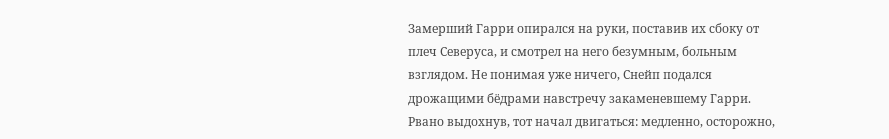Замерший Гарри опирался на руки, поставив их сбоку от плеч Северуса, и смотрел на него безумным, больным взглядом. Не понимая уже ничего, Снейп подался дрожащими бёдрами навстречу закаменевшему Гарри. Рвано выдохнув, тот начал двигаться: медленно, осторожно,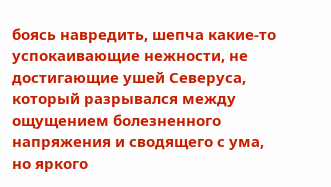боясь навредить, шепча какие-то успокаивающие нежности, не достигающие ушей Северуса, который разрывался между ощущением болезненного напряжения и сводящего с ума, но яркого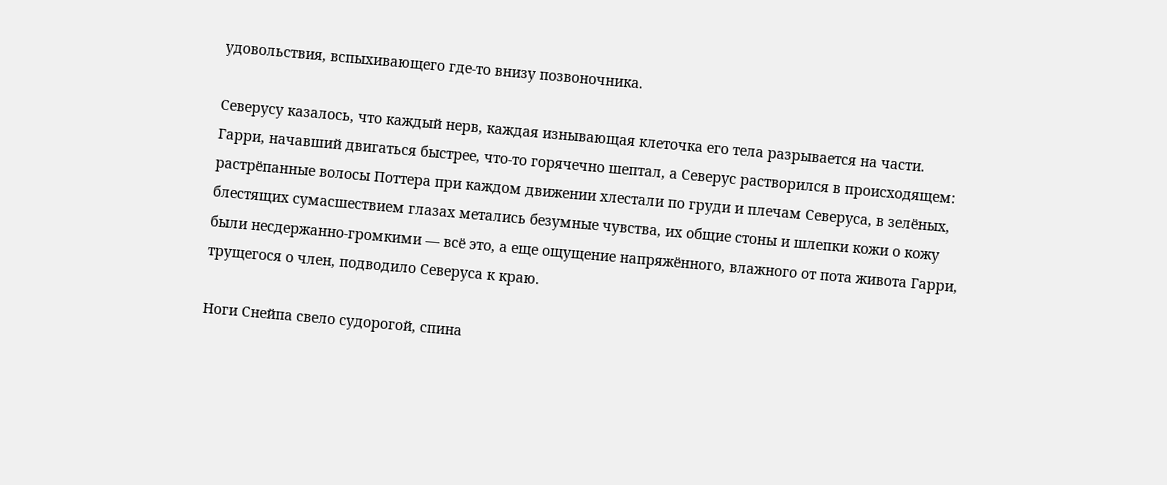удовольствия, вспыхивающего где-то внизу позвоночника.

Северусу казалось, что каждый нерв, каждая изнывающая клеточка его тела разрывается на части. Гарри, начавший двигаться быстрее, что-то горячечно шептал, а Северус растворился в происходящем: растрёпанные волосы Поттера при каждом движении хлестали по груди и плечам Северуса, в зелёных, блестящих сумасшествием глазах метались безумные чувства, их общие стоны и шлепки кожи о кожу были несдержанно-громкими — всё это, а еще ощущение напряжённого, влажного от пота живота Гарри, трущегося о член, подводило Северуса к краю.

Ноги Снейпа свело судорогой, спина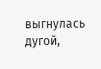выгнулась дугой,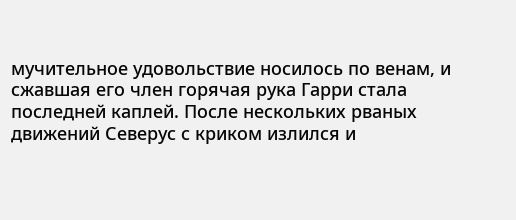мучительное удовольствие носилось по венам, и сжавшая его член горячая рука Гарри стала последней каплей. После нескольких рваных движений Северус с криком излился и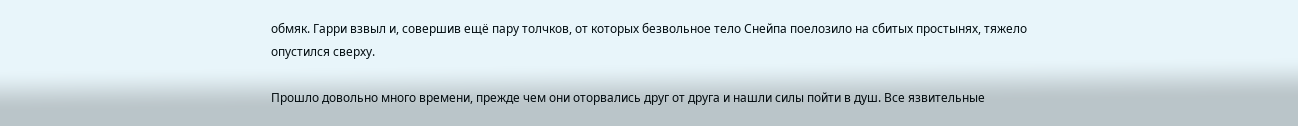обмяк. Гарри взвыл и, совершив ещё пару толчков, от которых безвольное тело Снейпа поелозило на сбитых простынях, тяжело опустился сверху.

Прошло довольно много времени, прежде чем они оторвались друг от друга и нашли силы пойти в душ. Все язвительные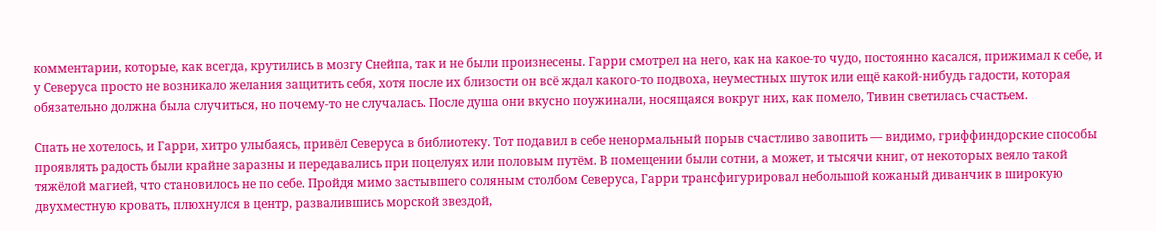комментарии, которые, как всегда, крутились в мозгу Снейпа, так и не были произнесены. Гарри смотрел на него, как на какое-то чудо, постоянно касался, прижимал к себе, и у Северуса просто не возникало желания защитить себя, хотя после их близости он всё ждал какого-то подвоха, неуместных шуток или ещё какой-нибудь гадости, которая обязательно должна была случиться, но почему-то не случалась. После душа они вкусно поужинали, носящаяся вокруг них, как помело, Тивин светилась счастьем.

Спать не хотелось, и Гарри, хитро улыбаясь, привёл Северуса в библиотеку. Тот подавил в себе ненормальный порыв счастливо завопить — видимо, гриффиндорские способы проявлять радость были крайне заразны и передавались при поцелуях или половым путём. В помещении были сотни, а может, и тысячи книг, от некоторых веяло такой тяжёлой магией, что становилось не по себе. Пройдя мимо застывшего соляным столбом Северуса, Гарри трансфигурировал небольшой кожаный диванчик в широкую двухместную кровать, плюхнулся в центр, развалившись морской звездой,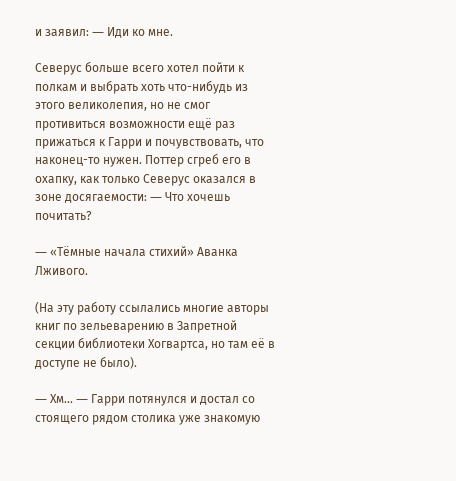и заявил: ― Иди ко мне.

Северус больше всего хотел пойти к полкам и выбрать хоть что-нибудь из этого великолепия, но не смог противиться возможности ещё раз прижаться к Гарри и почувствовать, что наконец-то нужен. Поттер сгреб его в охапку, как только Северус оказался в зоне досягаемости: ― Что хочешь почитать?

― «Тёмные начала стихий» Аванка Лживого.

(На эту работу ссылались многие авторы книг по зельеварению в Запретной секции библиотеки Хогвартса, но там её в доступе не было).

― Хм... ― Гарри потянулся и достал со стоящего рядом столика уже знакомую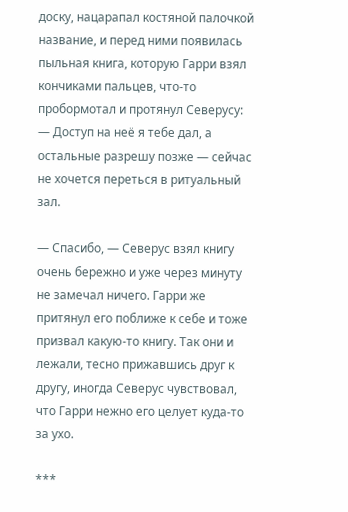доску, нацарапал костяной палочкой название, и перед ними появилась пыльная книга, которую Гарри взял кончиками пальцев, что-то пробормотал и протянул Северусу: ― Доступ на неё я тебе дал, а остальные разрешу позже — сейчас не хочется переться в ритуальный зал.

― Спасибо, ― Северус взял книгу очень бережно и уже через минуту не замечал ничего. Гарри же притянул его поближе к себе и тоже призвал какую-то книгу. Так они и лежали, тесно прижавшись друг к другу, иногда Северус чувствовал, что Гарри нежно его целует куда-то за ухо.

***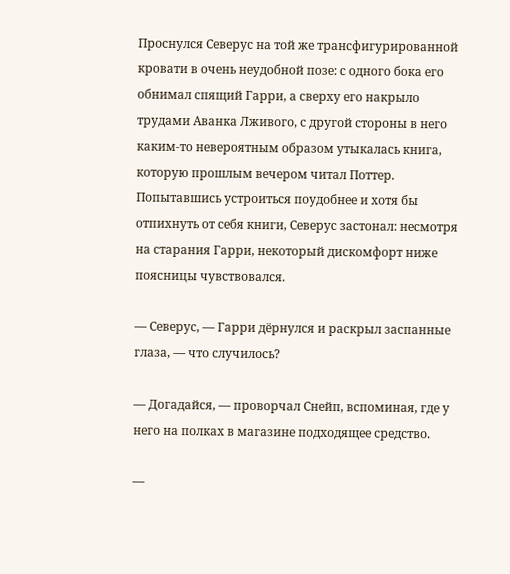Проснулся Северус на той же трансфигурированной кровати в очень неудобной позе: с одного бока его обнимал спящий Гарри, а сверху его накрыло трудами Аванка Лживого, с другой стороны в него каким-то невероятным образом утыкалась книга, которую прошлым вечером читал Поттер. Попытавшись устроиться поудобнее и хотя бы отпихнуть от себя книги, Северус застонал: несмотря на старания Гарри, некоторый дискомфорт ниже поясницы чувствовался.

― Северус, ― Гарри дёрнулся и раскрыл заспанные глаза, ― что случилось?

― Догадайся, ― проворчал Снейп, вспоминая, где у него на полках в магазине подходящее средство.

―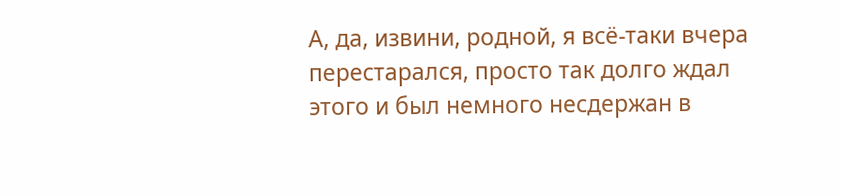А, да, извини, родной, я всё-таки вчера перестарался, просто так долго ждал этого и был немного несдержан в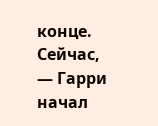конце. Сейчас, ― Гарри начал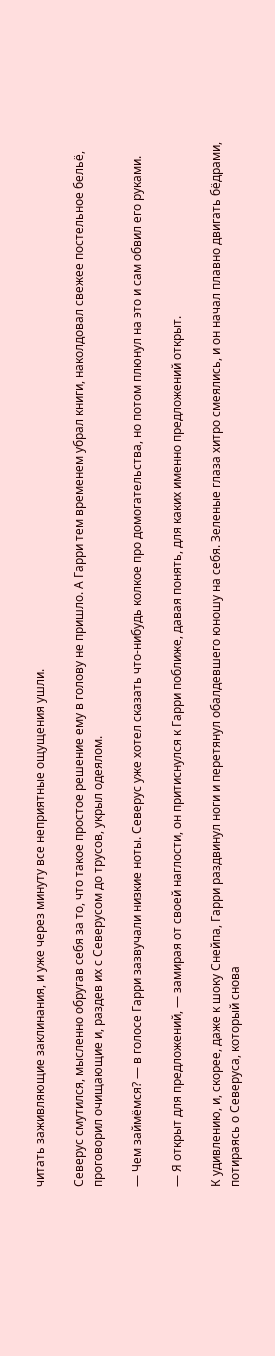читать заживляющие заклинания, и уже через минуту все неприятные ощущения ушли.

Северус смутился, мысленно обругав себя за то, что такое простое решение ему в голову не пришло. А Гарри тем временем убрал книги, наколдовал свежее постельное бельё, проговорил очищающие и, раздев их с Северусом до трусов, укрыл одеялом.

― Чем займёмся? ― в голосе Гарри зазвучали низкие ноты. Северус уже хотел сказать что-нибудь колкое про домогательства, но потом плюнул на это и сам обвил его руками.

― Я открыт для предложений, ― замирая от своей наглости, он притиснулся к Гарри поближе, давая понять, для каких именно предложений открыт.

К удивлению, и, скорее, даже к шоку Снейпа, Гарри раздвинул ноги и перетянул обалдевшего юношу на себя. Зеленые глаза хитро смеялись, и он начал плавно двигать бёдрами, потираясь о Северуса, который снова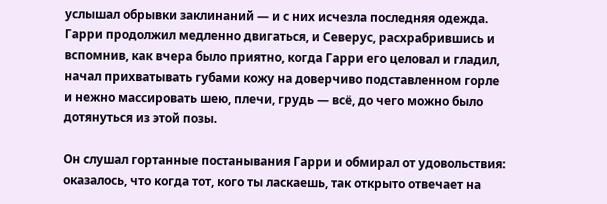услышал обрывки заклинаний — и с них исчезла последняя одежда. Гарри продолжил медленно двигаться, и Северус, расхрабрившись и вспомнив, как вчера было приятно, когда Гарри его целовал и гладил, начал прихватывать губами кожу на доверчиво подставленном горле и нежно массировать шею, плечи, грудь — всё, до чего можно было дотянуться из этой позы.

Он слушал гортанные постанывания Гарри и обмирал от удовольствия: оказалось, что когда тот, кого ты ласкаешь, так открыто отвечает на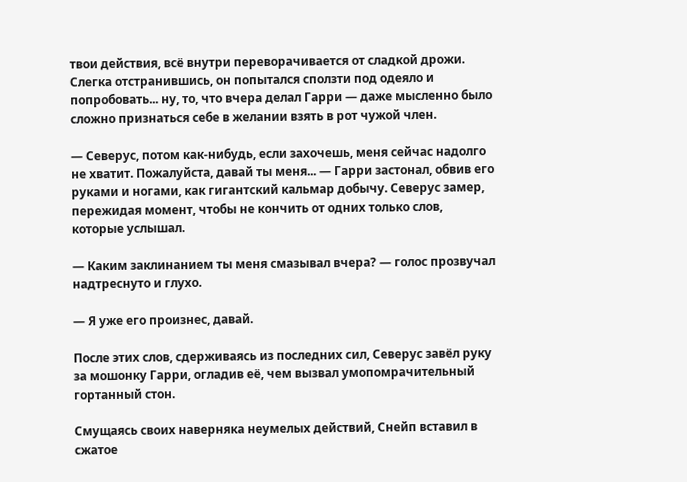твои действия, всё внутри переворачивается от сладкой дрожи. Слегка отстранившись, он попытался сползти под одеяло и попробовать... ну, то, что вчера делал Гарри — даже мысленно было сложно признаться себе в желании взять в рот чужой член.

― Северус, потом как-нибудь, если захочешь, меня сейчас надолго не хватит. Пожалуйста, давай ты меня... ― Гарри застонал, обвив его руками и ногами, как гигантский кальмар добычу. Северус замер, пережидая момент, чтобы не кончить от одних только слов, которые услышал.

― Каким заклинанием ты меня смазывал вчера? ― голос прозвучал надтреснуто и глухо.

― Я уже его произнес, давай.

После этих слов, сдерживаясь из последних сил, Северус завёл руку за мошонку Гарри, огладив её, чем вызвал умопомрачительный гортанный стон.

Смущаясь своих наверняка неумелых действий, Снейп вставил в сжатое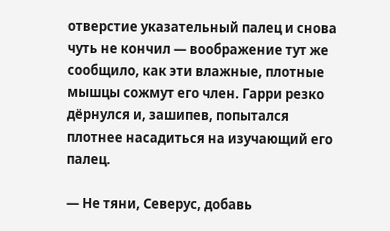отверстие указательный палец и снова чуть не кончил — воображение тут же сообщило, как эти влажные, плотные мышцы сожмут его член. Гарри резко дёрнулся и, зашипев, попытался плотнее насадиться на изучающий его палец.

― Не тяни, Северус, добавь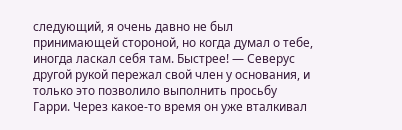следующий, я очень давно не был принимающей стороной, но когда думал о тебе, иногда ласкал себя там. Быстрее! ― Северус другой рукой пережал свой член у основания, и только это позволило выполнить просьбу Гарри. Через какое-то время он уже вталкивал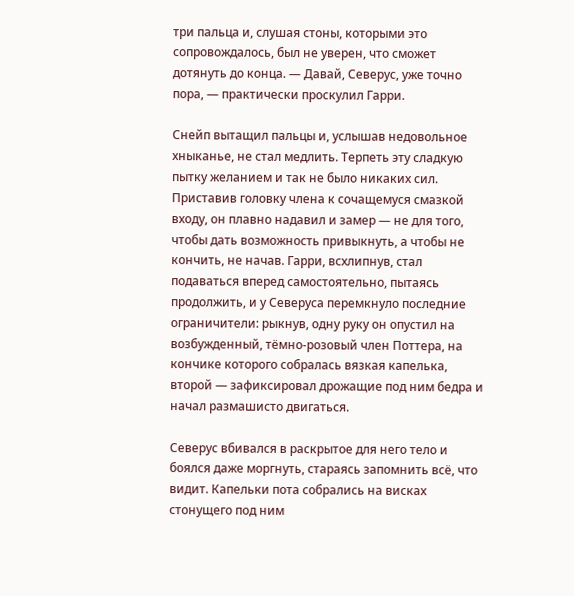три пальца и, слушая стоны, которыми это сопровождалось, был не уверен, что сможет дотянуть до конца. ― Давай, Северус, уже точно пора, ― практически проскулил Гарри.

Снейп вытащил пальцы и, услышав недовольное хныканье, не стал медлить. Терпеть эту сладкую пытку желанием и так не было никаких сил. Приставив головку члена к сочащемуся смазкой входу, он плавно надавил и замер — не для того, чтобы дать возможность привыкнуть, а чтобы не кончить, не начав. Гарри, всхлипнув, стал подаваться вперед самостоятельно, пытаясь продолжить, и у Северуса перемкнуло последние ограничители: рыкнув, одну руку он опустил на возбужденный, тёмно-розовый член Поттера, на кончике которого собралась вязкая капелька, второй — зафиксировал дрожащие под ним бедра и начал размашисто двигаться.

Северус вбивался в раскрытое для него тело и боялся даже моргнуть, стараясь запомнить всё, что видит. Капельки пота собрались на висках стонущего под ним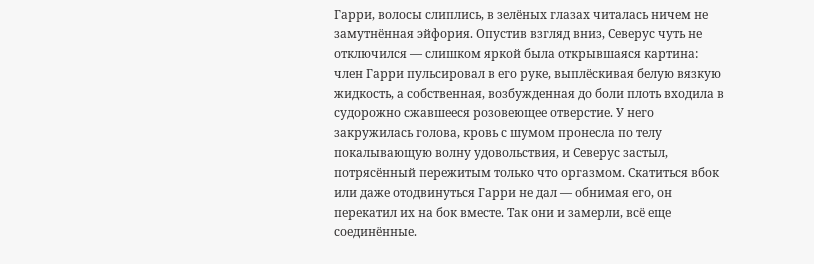Гарри, волосы слиплись, в зелёных глазах читалась ничем не замутнённая эйфория. Опустив взгляд вниз, Северус чуть не отключился — слишком яркой была открывшаяся картина: член Гарри пульсировал в его руке, выплёскивая белую вязкую жидкость, а собственная, возбужденная до боли плоть входила в судорожно сжавшееся розовеющее отверстие. У него закружилась голова, кровь с шумом пронесла по телу покалывающую волну удовольствия, и Северус застыл, потрясённый пережитым только что оргазмом. Скатиться вбок или даже отодвинуться Гарри не дал — обнимая его, он перекатил их на бок вместе. Так они и замерли, всё еще соединённые.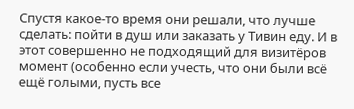Спустя какое-то время они решали, что лучше сделать: пойти в душ или заказать у Тивин еду. И в этот совершенно не подходящий для визитёров момент (особенно если учесть, что они были всё ещё голыми, пусть все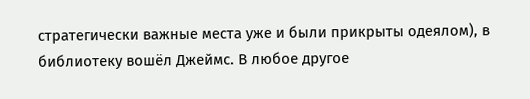стратегически важные места уже и были прикрыты одеялом), в библиотеку вошёл Джеймс. В любое другое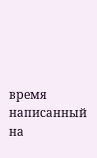время написанный на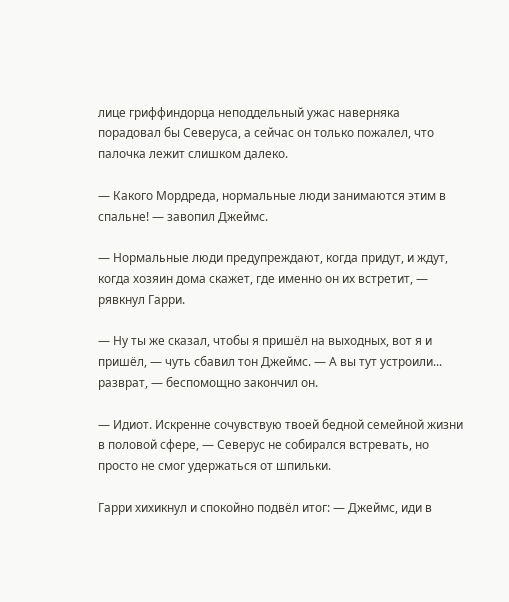лице гриффиндорца неподдельный ужас наверняка порадовал бы Северуса, а сейчас он только пожалел, что палочка лежит слишком далеко.

― Какого Мордреда, нормальные люди занимаются этим в спальне! ― завопил Джеймс.

― Нормальные люди предупреждают, когда придут, и ждут, когда хозяин дома скажет, где именно он их встретит, ― рявкнул Гарри.

― Ну ты же сказал, чтобы я пришёл на выходных, вот я и пришёл, ― чуть сбавил тон Джеймс. ― А вы тут устроили... разврат, ― беспомощно закончил он.

― Идиот. Искренне сочувствую твоей бедной семейной жизни в половой сфере, ― Северус не собирался встревать, но просто не смог удержаться от шпильки.

Гарри хихикнул и спокойно подвёл итог: ― Джеймс, иди в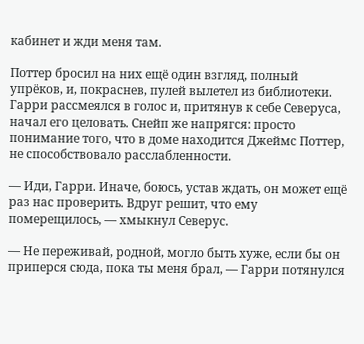кабинет и жди меня там.

Поттер бросил на них ещё один взгляд, полный упрёков, и, покраснев, пулей вылетел из библиотеки. Гарри рассмеялся в голос и, притянув к себе Северуса, начал его целовать. Снейп же напрягся: просто понимание того, что в доме находится Джеймс Поттер, не способствовало расслабленности.

― Иди, Гарри. Иначе, боюсь, устав ждать, он может ещё раз нас проверить. Вдруг решит, что ему померещилось, ― хмыкнул Северус.

― Не переживай, родной, могло быть хуже, если бы он приперся сюда, пока ты меня брал, ― Гарри потянулся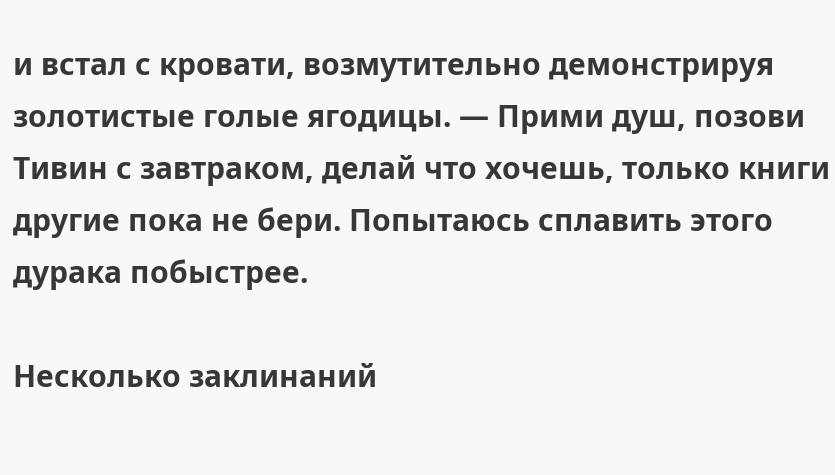и встал с кровати, возмутительно демонстрируя золотистые голые ягодицы. ― Прими душ, позови Тивин с завтраком, делай что хочешь, только книги другие пока не бери. Попытаюсь сплавить этого дурака побыстрее.

Несколько заклинаний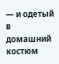— и одетый в домашний костюм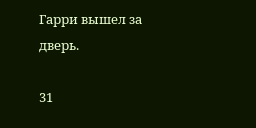Гарри вышел за дверь.

31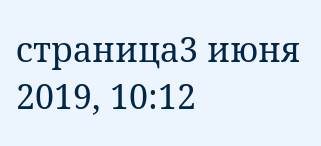страница3 июня 2019, 10:12